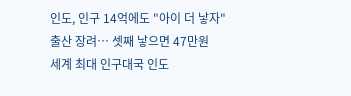인도, 인구 14억에도 "아이 더 낳자" 출산 장려… 셋째 낳으면 47만원
세계 최대 인구대국 인도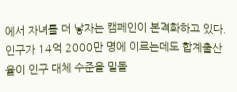에서 자녀를 더 낳자는 캠페인이 본격화하고 있다. 인구가 14억 2000만 명에 이르는데도 합계출산율이 인구 대체 수준을 밑돌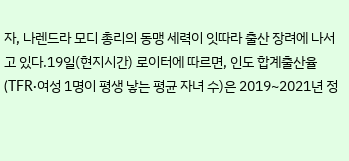자, 나렌드라 모디 총리의 동맹 세력이 잇따라 출산 장려에 나서고 있다.19일(현지시간) 로이터에 따르면, 인도 합계출산율(TFR·여성 1명이 평생 낳는 평균 자녀 수)은 2019~2021년 정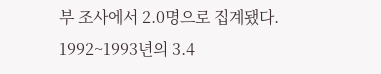부 조사에서 2.0명으로 집계됐다. 1992~1993년의 3.4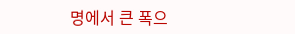명에서 큰 폭으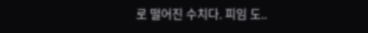로 떨어진 수치다. 피임 도..